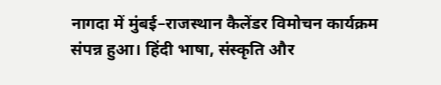नागदा में मुंबई–राजस्थान कैलेंडर विमोचन कार्यक्रम संपन्न हुआ। हिंदी भाषा, संस्कृति और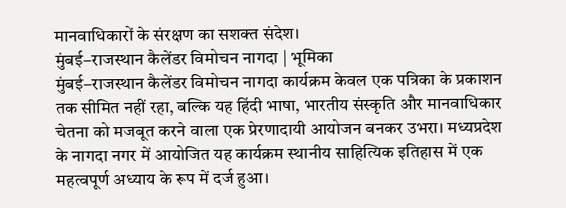मानवाधिकारों के संरक्षण का सशक्त संदेश।
मुंबई–राजस्थान कैलेंडर विमोचन नागदा | भूमिका
मुंबई–राजस्थान कैलेंडर विमोचन नागदा कार्यक्रम केवल एक पत्रिका के प्रकाशन तक सीमित नहीं रहा, बल्कि यह हिंदी भाषा, भारतीय संस्कृति और मानवाधिकार चेतना को मजबूत करने वाला एक प्रेरणादायी आयोजन बनकर उभरा। मध्यप्रदेश के नागदा नगर में आयोजित यह कार्यक्रम स्थानीय साहित्यिक इतिहास में एक महत्वपूर्ण अध्याय के रूप में दर्ज हुआ।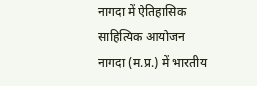नागदा में ऐतिहासिक साहित्यिक आयोजन
नागदा (म.प्र.) में भारतीय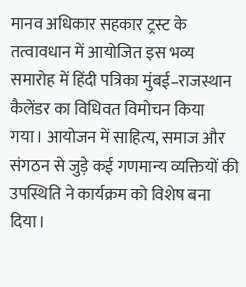मानव अधिकार सहकार ट्रस्ट के तत्वावधान में आयोजित इस भव्य समारोह में हिंदी पत्रिका मुंबई–राजस्थान कैलेंडर का विधिवत विमोचन किया गया। आयोजन में साहित्य, समाज और संगठन से जुड़े कई गणमान्य व्यक्तियों की उपस्थिति ने कार्यक्रम को विशेष बना दिया।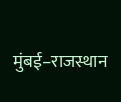मुंबई–राजस्थान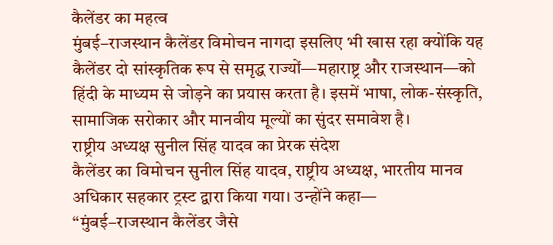कैलेंडर का महत्व
मुंबई–राजस्थान कैलेंडर विमोचन नागदा इसलिए भी खास रहा क्योंकि यह कैलेंडर दो सांस्कृतिक रूप से समृद्ध राज्यों—महाराष्ट्र और राजस्थान—को हिंदी के माध्यम से जोड़ने का प्रयास करता है। इसमें भाषा, लोक-संस्कृति, सामाजिक सरोकार और मानवीय मूल्यों का सुंदर समावेश है।
राष्ट्रीय अध्यक्ष सुनील सिंह यादव का प्रेरक संदेश
कैलेंडर का विमोचन सुनील सिंह यादव, राष्ट्रीय अध्यक्ष, भारतीय मानव अधिकार सहकार ट्रस्ट द्वारा किया गया। उन्होंने कहा—
“मुंबई–राजस्थान कैलेंडर जैसे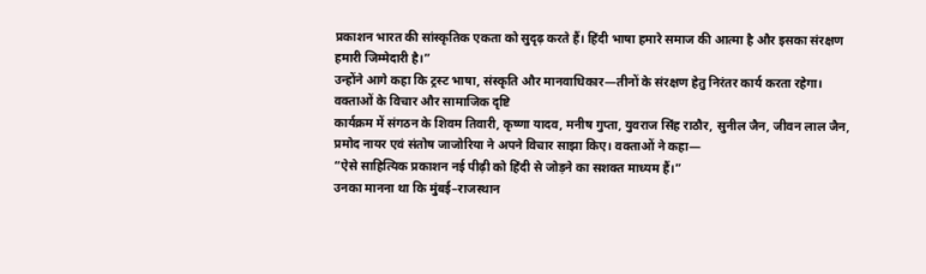प्रकाशन भारत की सांस्कृतिक एकता को सुदृढ़ करते हैं। हिंदी भाषा हमारे समाज की आत्मा है और इसका संरक्षण हमारी जिम्मेदारी है।”
उन्होंने आगे कहा कि ट्रस्ट भाषा, संस्कृति और मानवाधिकार—तीनों के संरक्षण हेतु निरंतर कार्य करता रहेगा।
वक्ताओं के विचार और सामाजिक दृष्टि
कार्यक्रम में संगठन के शिवम तिवारी, कृष्णा यादव, मनीष गुप्ता, युवराज सिंह राठौर, सुनील जैन, जीवन लाल जैन, प्रमोद नायर एवं संतोष जाजोरिया ने अपने विचार साझा किए। वक्ताओं ने कहा—
“ऐसे साहित्यिक प्रकाशन नई पीढ़ी को हिंदी से जोड़ने का सशक्त माध्यम हैं।”
उनका मानना था कि मुंबई–राजस्थान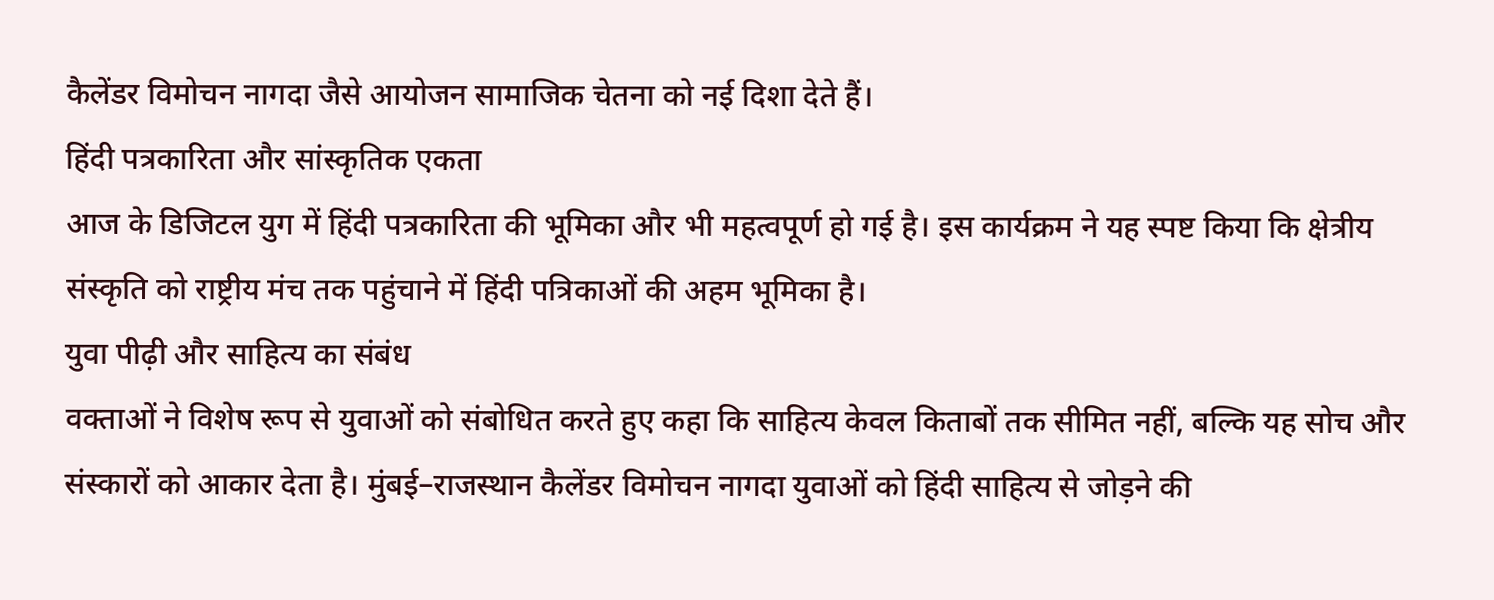कैलेंडर विमोचन नागदा जैसे आयोजन सामाजिक चेतना को नई दिशा देते हैं।
हिंदी पत्रकारिता और सांस्कृतिक एकता
आज के डिजिटल युग में हिंदी पत्रकारिता की भूमिका और भी महत्वपूर्ण हो गई है। इस कार्यक्रम ने यह स्पष्ट किया कि क्षेत्रीय संस्कृति को राष्ट्रीय मंच तक पहुंचाने में हिंदी पत्रिकाओं की अहम भूमिका है।
युवा पीढ़ी और साहित्य का संबंध
वक्ताओं ने विशेष रूप से युवाओं को संबोधित करते हुए कहा कि साहित्य केवल किताबों तक सीमित नहीं, बल्कि यह सोच और संस्कारों को आकार देता है। मुंबई–राजस्थान कैलेंडर विमोचन नागदा युवाओं को हिंदी साहित्य से जोड़ने की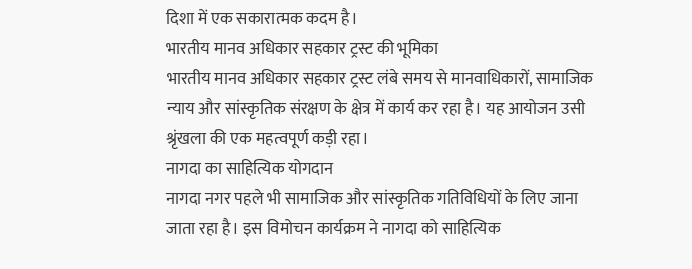दिशा में एक सकारात्मक कदम है।
भारतीय मानव अधिकार सहकार ट्रस्ट की भूमिका
भारतीय मानव अधिकार सहकार ट्रस्ट लंबे समय से मानवाधिकारों, सामाजिक न्याय और सांस्कृतिक संरक्षण के क्षेत्र में कार्य कर रहा है। यह आयोजन उसी श्रृंखला की एक महत्वपूर्ण कड़ी रहा।
नागदा का साहित्यिक योगदान
नागदा नगर पहले भी सामाजिक और सांस्कृतिक गतिविधियों के लिए जाना जाता रहा है। इस विमोचन कार्यक्रम ने नागदा को साहित्यिक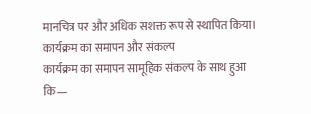मानचित्र पर और अधिक सशक्त रूप से स्थापित किया।
कार्यक्रम का समापन और संकल्प
कार्यक्रम का समापन सामूहिक संकल्प के साथ हुआ कि—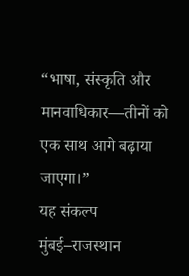“भाषा, संस्कृति और मानवाधिकार—तीनों को एक साथ आगे बढ़ाया जाएगा।”
यह संकल्प मुंबई–राजस्थान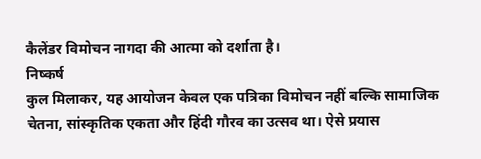कैलेंडर विमोचन नागदा की आत्मा को दर्शाता है।
निष्कर्ष
कुल मिलाकर, यह आयोजन केवल एक पत्रिका विमोचन नहीं बल्कि सामाजिक चेतना, सांस्कृतिक एकता और हिंदी गौरव का उत्सव था। ऐसे प्रयास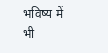भविष्य में भी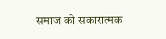समाज को सकारात्मक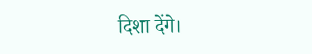दिशा देंगे।